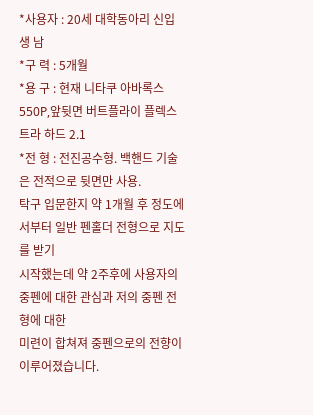*사용자 : 20세 대학동아리 신입생 남
*구 력 : 5개월
*용 구 : 현재 니타쿠 아바록스550P,앞뒷면 버트플라이 플렉스트라 하드 2.1
*전 형 : 전진공수형. 백핸드 기술은 전적으로 뒷면만 사용.
탁구 입문한지 약 1개월 후 정도에서부터 일반 펜홀더 전형으로 지도를 받기
시작했는데 약 2주후에 사용자의 중펜에 대한 관심과 저의 중펜 전형에 대한
미련이 합쳐져 중펜으로의 전향이 이루어졌습니다.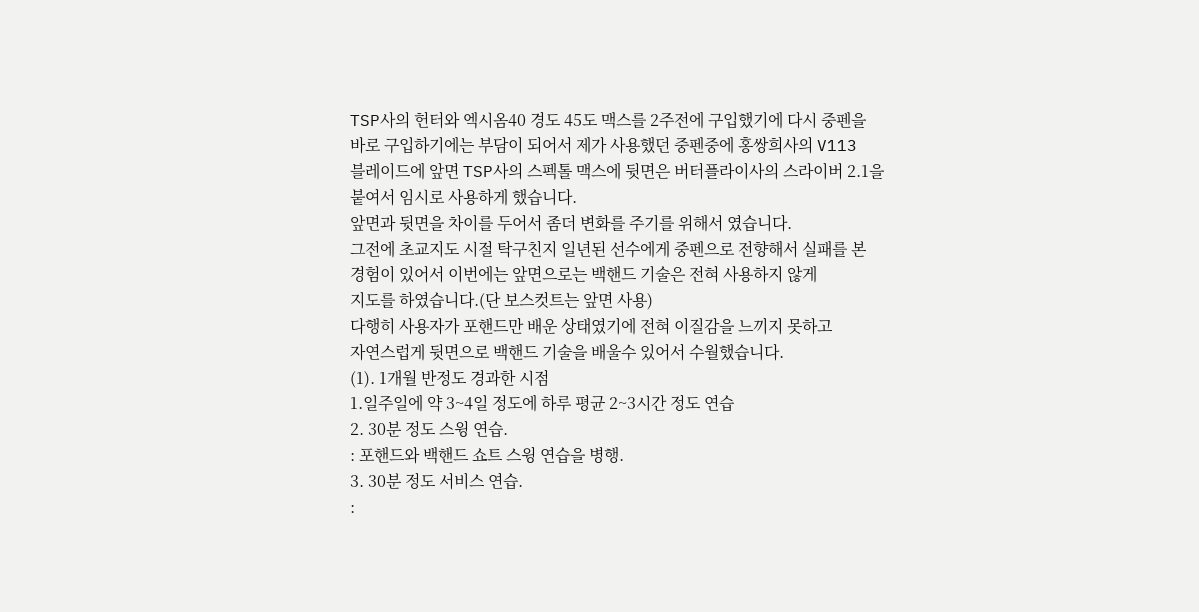TSP사의 헌터와 엑시옴40 경도 45도 맥스를 2주전에 구입했기에 다시 중펜을
바로 구입하기에는 부담이 되어서 제가 사용했던 중펜중에 홍쌍희사의 V113
블레이드에 앞면 TSP사의 스펙톨 맥스에 뒷면은 버터플라이사의 스라이버 2.1을
붙여서 임시로 사용하게 했습니다.
앞면과 뒷면을 차이를 두어서 좀더 변화를 주기를 위해서 였습니다.
그전에 초교지도 시절 탁구친지 일년된 선수에게 중펜으로 전향해서 실패를 본
경험이 있어서 이번에는 앞면으로는 백핸드 기술은 전혀 사용하지 않게
지도를 하였습니다.(단 보스컷트는 앞면 사용)
다행히 사용자가 포핸드만 배운 상태였기에 전혀 이질감을 느끼지 못하고
자연스럽게 뒷면으로 백핸드 기술을 배울수 있어서 수월했습니다.
(1). 1개월 반정도 경과한 시점
1.일주일에 약 3~4일 정도에 하루 평균 2~3시간 정도 연습
2. 30분 정도 스윙 연습.
: 포핸드와 백핸드 쇼트 스윙 연습을 병행.
3. 30분 정도 서비스 연습.
: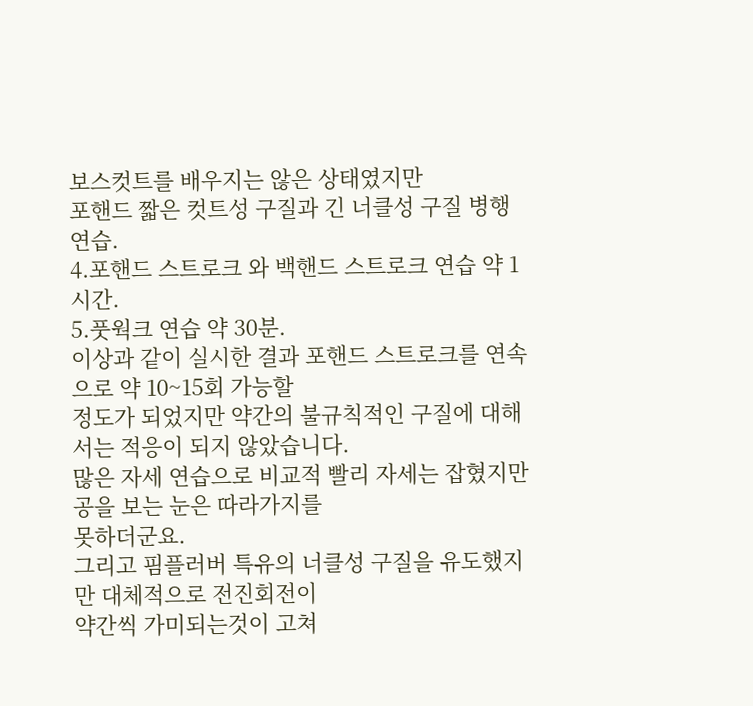보스컷트를 배우지는 않은 상태였지만
포핸드 짧은 컷트성 구질과 긴 너클성 구질 병행 연습.
4.포핸드 스트로크 와 백핸드 스트로크 연습 약 1시간.
5.풋웍크 연습 약 30분.
이상과 같이 실시한 결과 포핸드 스트로크를 연속으로 약 10~15회 가능할
정도가 되었지만 약간의 불규칙적인 구질에 대해서는 적응이 되지 않았습니다.
많은 자세 연습으로 비교적 빨리 자세는 잡혔지만 공을 보는 눈은 따라가지를
못하더군요.
그리고 핌플러버 특유의 너클성 구질을 유도했지만 대체적으로 전진회전이
약간씩 가미되는것이 고쳐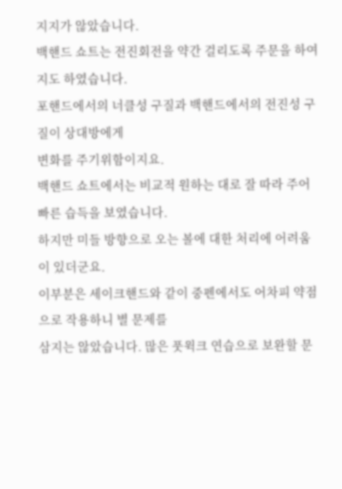지지가 않았습니다.
백핸드 쇼트는 전진회전을 약간 걸리도록 주문을 하여 지도 하였습니다.
포핸드에서의 너클성 구질과 백핸드에서의 전진성 구질이 상대방에게
변화를 주기위함이지요.
백핸드 쇼트에서는 비교적 원하는 대로 잘 따라 주어 빠른 습득을 보였습니다.
하지만 미들 방향으로 오는 볼에 대한 처리에 어려움이 있더군요.
이부분은 세이크핸드와 같이 중펜에서도 어차피 약점으로 작용하니 별 문제를
삼지는 않았습니다. 많은 풋윅크 연습으로 보완할 문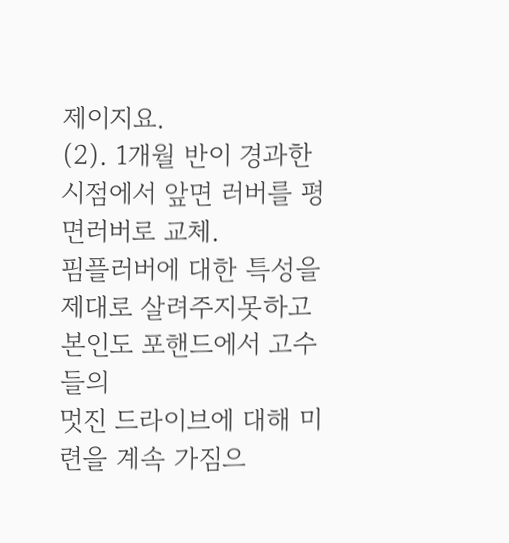제이지요.
(2). 1개월 반이 경과한 시점에서 앞면 러버를 평면러버로 교체.
핌플러버에 대한 특성을 제대로 살려주지못하고 본인도 포핸드에서 고수들의
멋진 드라이브에 대해 미련을 계속 가짐으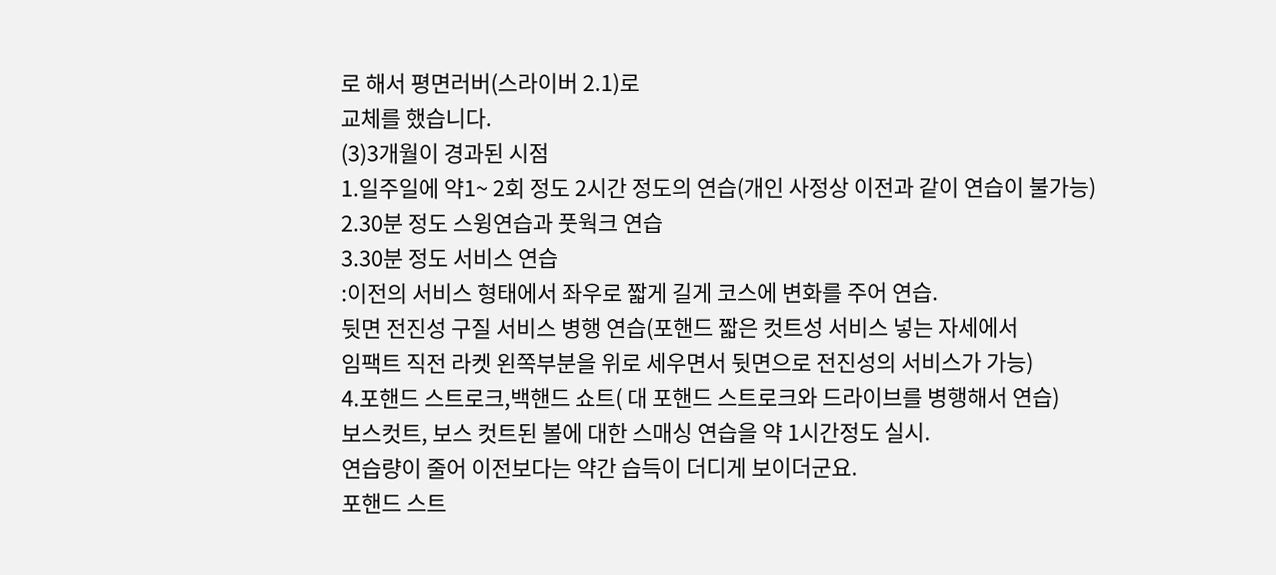로 해서 평면러버(스라이버 2.1)로
교체를 했습니다.
(3)3개월이 경과된 시점
1.일주일에 약1~ 2회 정도 2시간 정도의 연습(개인 사정상 이전과 같이 연습이 불가능)
2.30분 정도 스윙연습과 풋웍크 연습
3.30분 정도 서비스 연습
:이전의 서비스 형태에서 좌우로 짧게 길게 코스에 변화를 주어 연습.
뒷면 전진성 구질 서비스 병행 연습(포핸드 짧은 컷트성 서비스 넣는 자세에서
임팩트 직전 라켓 왼쪽부분을 위로 세우면서 뒷면으로 전진성의 서비스가 가능)
4.포핸드 스트로크,백핸드 쇼트( 대 포핸드 스트로크와 드라이브를 병행해서 연습)
보스컷트, 보스 컷트된 볼에 대한 스매싱 연습을 약 1시간정도 실시.
연습량이 줄어 이전보다는 약간 습득이 더디게 보이더군요.
포핸드 스트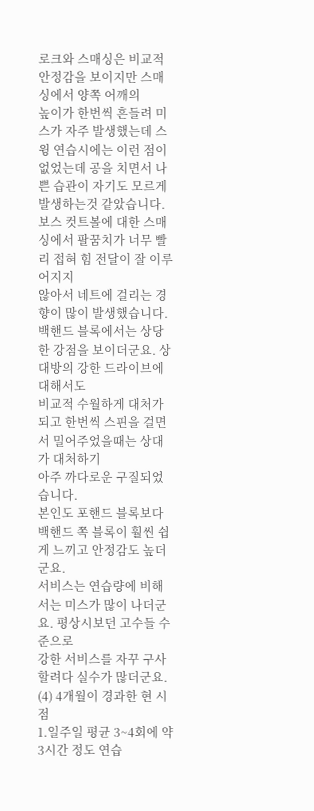로크와 스매싱은 비교적 안정감을 보이지만 스매싱에서 양쪽 어깨의
높이가 한번씩 흔들려 미스가 자주 발생했는데 스윙 연습시에는 이런 점이
없었는데 공을 치면서 나쁜 습관이 자기도 모르게 발생하는것 같았습니다.
보스 컷트볼에 대한 스매싱에서 팔꿈치가 너무 빨리 접혀 힘 전달이 잘 이루어지지
않아서 네트에 걸리는 경향이 많이 발생했습니다.
백핸드 블록에서는 상당한 강점을 보이더군요. 상대방의 강한 드라이브에 대해서도
비교적 수월하게 대처가 되고 한번씩 스핀을 걸면서 밀어주었을때는 상대가 대처하기
아주 까다로운 구질되었습니다.
본인도 포핸드 블록보다 백핸드 쪽 블록이 훨씬 쉽게 느끼고 안정감도 높더군요.
서비스는 연습량에 비해서는 미스가 많이 나더군요. 평상시보던 고수들 수준으로
강한 서비스를 자꾸 구사할려다 실수가 많더군요.
(4) 4개월이 경과한 현 시점
1.일주일 평균 3~4회에 약 3시간 정도 연습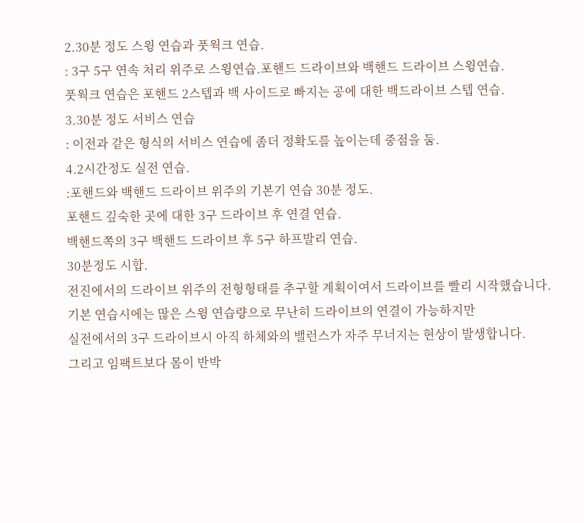2.30분 정도 스윙 연습과 풋웍크 연습.
: 3구 5구 연속 처리 위주로 스윙연습.포핸드 드라이브와 백핸드 드라이브 스윙연습.
풋웍크 연습은 포핸드 2스텝과 백 사이드로 빠지는 공에 대한 백드라이브 스텝 연습.
3.30분 정도 서비스 연습
: 이전과 같은 형식의 서비스 연습에 좀더 정확도를 높이는데 중점을 둠.
4.2시간정도 실전 연습.
:포핸드와 백핸드 드라이브 위주의 기본기 연습 30분 정도.
포핸드 깊숙한 곳에 대한 3구 드라이브 후 연결 연습.
백핸드쪽의 3구 백핸드 드라이브 후 5구 하프발리 연습.
30분정도 시합.
전진에서의 드라이브 위주의 전형형태를 추구할 계획이여서 드라이브를 빨리 시작했습니다.
기본 연습시에는 많은 스윙 연습량으로 무난히 드라이브의 연결이 가능하지만
실전에서의 3구 드라이브시 아직 하체와의 밸런스가 자주 무너지는 현상이 발생합니다.
그리고 임팩트보다 몸이 반박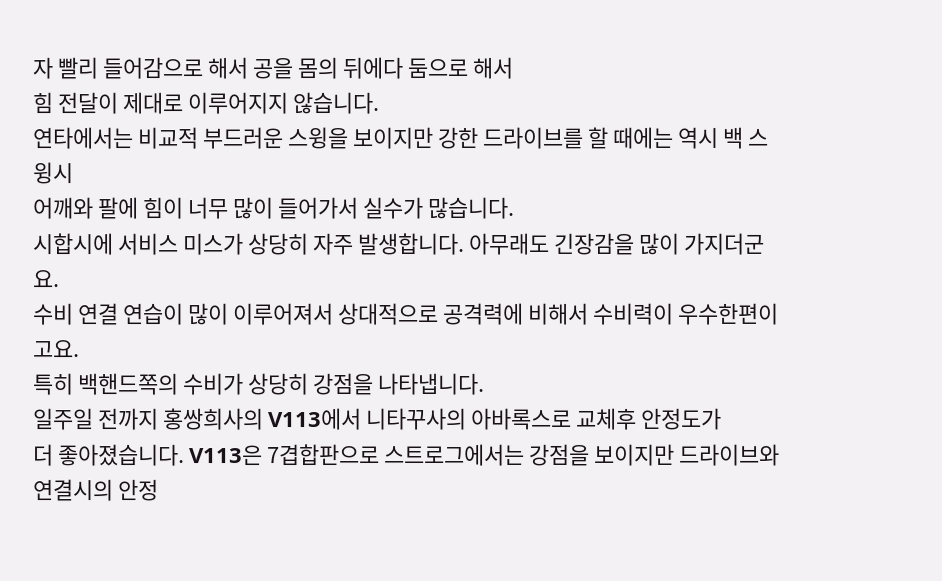자 빨리 들어감으로 해서 공을 몸의 뒤에다 둠으로 해서
힘 전달이 제대로 이루어지지 않습니다.
연타에서는 비교적 부드러운 스윙을 보이지만 강한 드라이브를 할 때에는 역시 백 스윙시
어깨와 팔에 힘이 너무 많이 들어가서 실수가 많습니다.
시합시에 서비스 미스가 상당히 자주 발생합니다. 아무래도 긴장감을 많이 가지더군요.
수비 연결 연습이 많이 이루어져서 상대적으로 공격력에 비해서 수비력이 우수한편이고요.
특히 백핸드쪽의 수비가 상당히 강점을 나타냅니다.
일주일 전까지 홍쌍희사의 V113에서 니타꾸사의 아바록스로 교체후 안정도가
더 좋아졌습니다. V113은 7겹합판으로 스트로그에서는 강점을 보이지만 드라이브와
연결시의 안정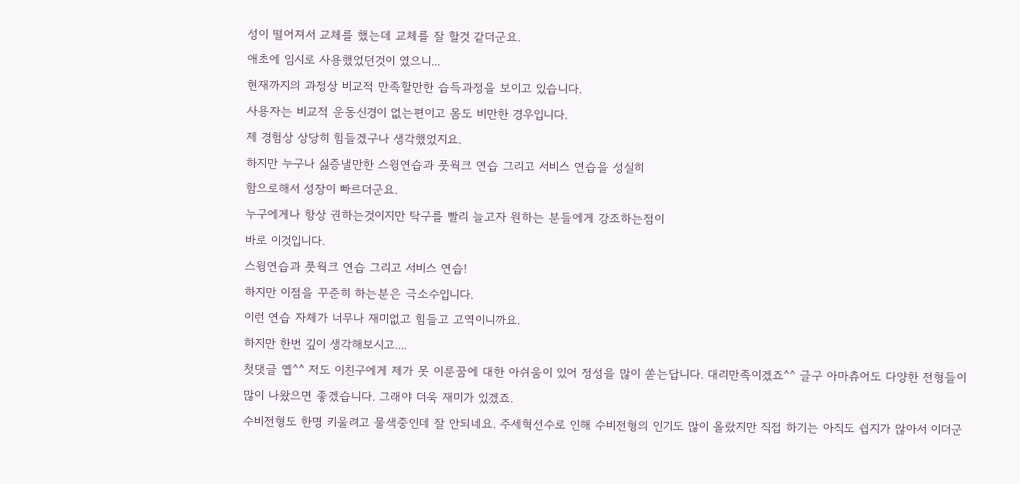성이 떨어져서 교체를 했는데 교체를 잘 할것 같더군요.
애초에 임시로 사용했었던것이 였으니...
현재까지의 과정상 비교적 만족할만한 습득과정을 보이고 있습니다.
사용자는 비교적 운동신경이 없는편이고 몸도 비만한 경우입니다.
제 경험상 상당히 힘들겠구나 생각했었지요.
하지만 누구나 싫증낼만한 스윙연습과 풋웍크 연습 그리고 서비스 연습을 성실히
함으로해서 성장이 빠르더군요.
누구에게나 항상 권하는것이지만 탁구를 빨리 늘고자 원하는 분들에게 강조하는점이
바로 이것입니다.
스윙연습과 풋웍크 연습 그리고 서비스 연습!
하지만 이점을 꾸준히 하는분은 극소수입니다.
이런 연습 자체가 너무나 재미없고 힘들고 고역이니까요.
하지만 한번 깊이 생각해보시고....
첫댓글 옙^^ 저도 이친구에게 제가 못 이룬꿈에 대한 아쉬움이 있어 정성을 많이 쏟는답니다. 대리만족이겠죠^^ 글구 아마츄어도 다양한 전형들이 많이 나왔으면 좋겠습니다. 그래야 더욱 재미가 있겠죠.
수비전형도 한명 키울려고 물색중인데 잘 안되네요. 주세혁선수로 인해 수비전형의 인기도 많이 올랐지만 직접 하기는 아직도 쉽지가 않아서 이더군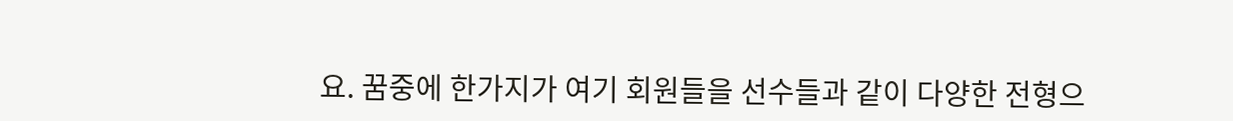요. 꿈중에 한가지가 여기 회원들을 선수들과 같이 다양한 전형으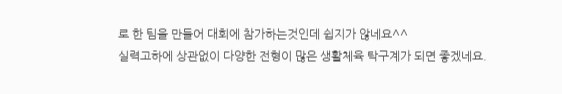로 한 팀을 만들어 대회에 참가하는것인데 쉽지가 않네요^^
실력고하에 상관없이 다양한 전형이 많은 생활체육 탁구계가 되면 좋겠네요.